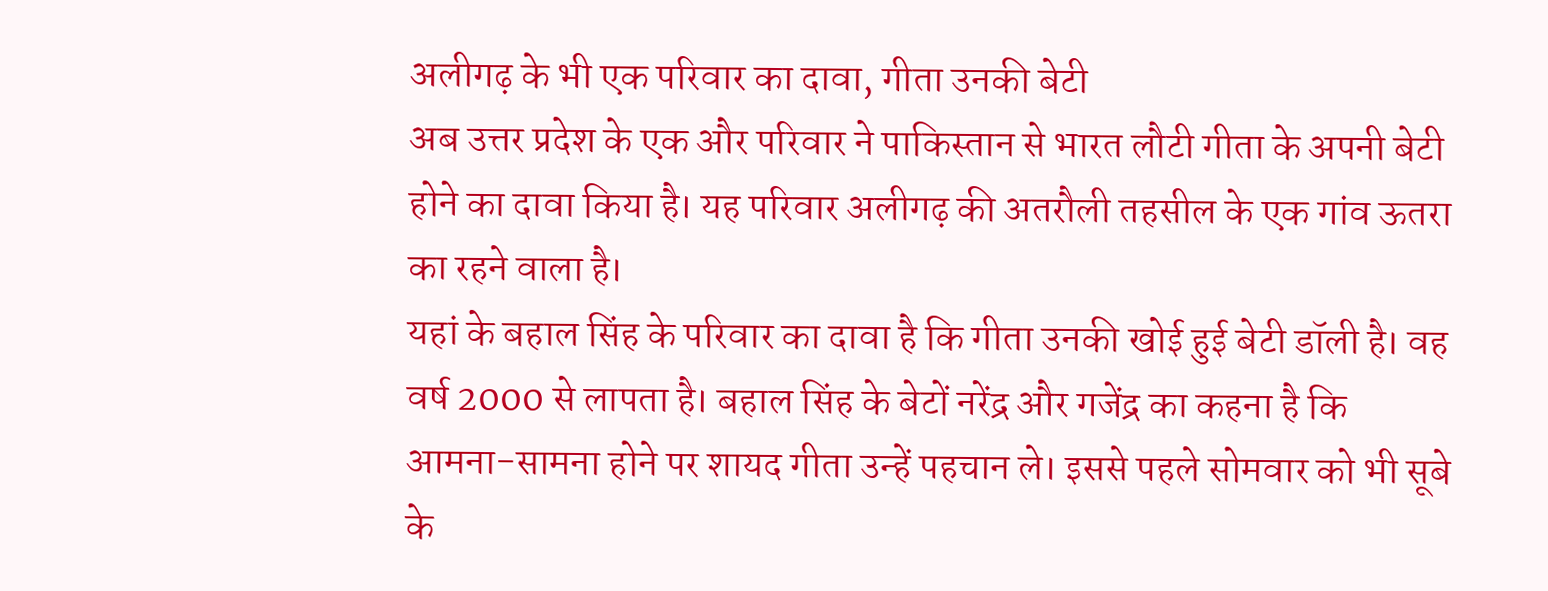अलीगढ़ के भी एक परिवार का दावा, गीता उनकी बेटी
अब उत्तर प्रदेश के एक और परिवार ने पाकिस्तान से भारत लौटी गीता के अपनी बेटी होने का दावा किया है। यह परिवार अलीगढ़ की अतरौली तहसील के एक गांव ऊतरा का रहने वाला है।
यहां के बहाल सिंह के परिवार का दावा है कि गीता उनकी खोई हुई बेटी डॉली है। वह वर्ष 2000 से लापता है। बहाल सिंह के बेटों नरेंद्र और गजेंद्र का कहना है कि आमना-सामना होने पर शायद गीता उन्हें पहचान ले। इससे पहले सोमवार को भी सूबे के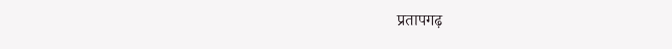प्रतापगढ़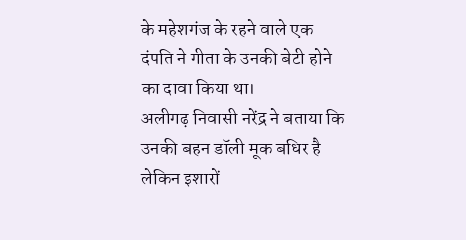के महेशगंज के रहने वाले एक दंपति ने गीता के उनकी बेटी होने का दावा किया था।
अलीगढ़ निवासी नरेंद्र ने बताया कि उनकी बहन डॉली मूक बधिर है लेकिन इशारों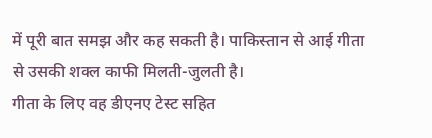में पूरी बात समझ और कह सकती है। पाकिस्तान से आई गीता से उसकी शक्ल काफी मिलती-जुलती है।
गीता के लिए वह डीएनए टेस्ट सहित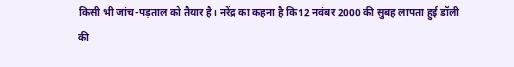किसी भी जांच-पड़ताल को तैयार है। नरेंद्र का कहना है कि12 नवंबर 2000 की सुबह लापता हुई डॉली की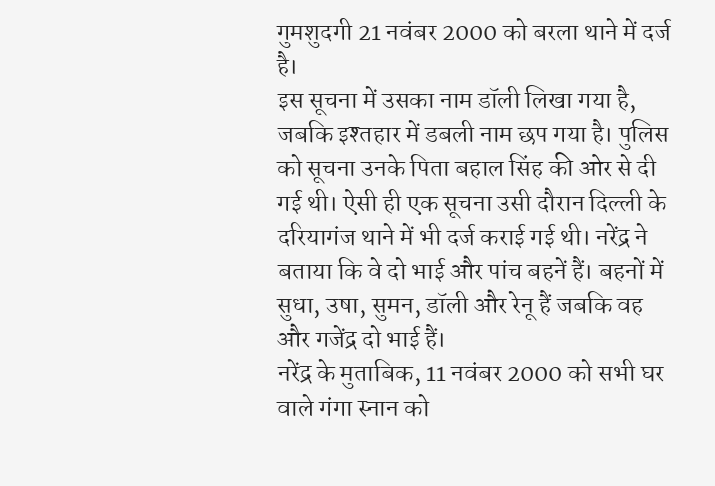गुमशुदगी 21 नवंबर 2000 को बरला थाने में दर्ज है।
इस सूचना में उसका नाम डॉली लिखा गया है, जबकि इश्तहार में डबली नाम छप गया है। पुलिस को सूचना उनके पिता बहाल सिंह की ओर से दी गई थी। ऐसी ही एक सूचना उसी दौरान दिल्ली के दरियागंज थाने में भी दर्ज कराई गई थी। नरेंद्र ने बताया कि वे दो भाई और पांच बहनें हैं। बहनों में सुधा, उषा, सुमन, डॉली और रेनू हैं जबकि वह और गजेंद्र दो भाई हैं।
नरेंद्र के मुताबिक, 11 नवंबर 2000 को सभी घर वाले गंगा स्नान को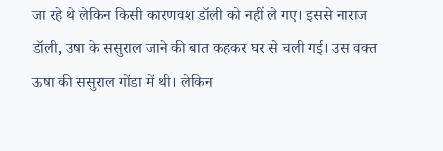जा रहे थे लेकिन किसी कारणवश डॉली को नहीं ले गए। इससे नाराज डॉली, उषा के ससुराल जाने की बात कहकर घर से चली गई। उस वक्त ऊषा की ससुराल गोंडा में थी। लेकिन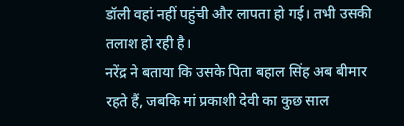डॉली वहां नहीं पहुंची और लापता हो गई। तभी उसकी तलाश हो रही है।
नरेंद्र ने बताया कि उसके पिता बहाल सिंह अब बीमार रहते हैं, जबकि मां प्रकाशी देवी का कुछ साल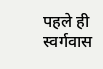पहले ही स्वर्गवास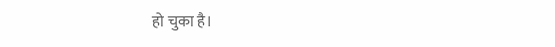हो चुका है।